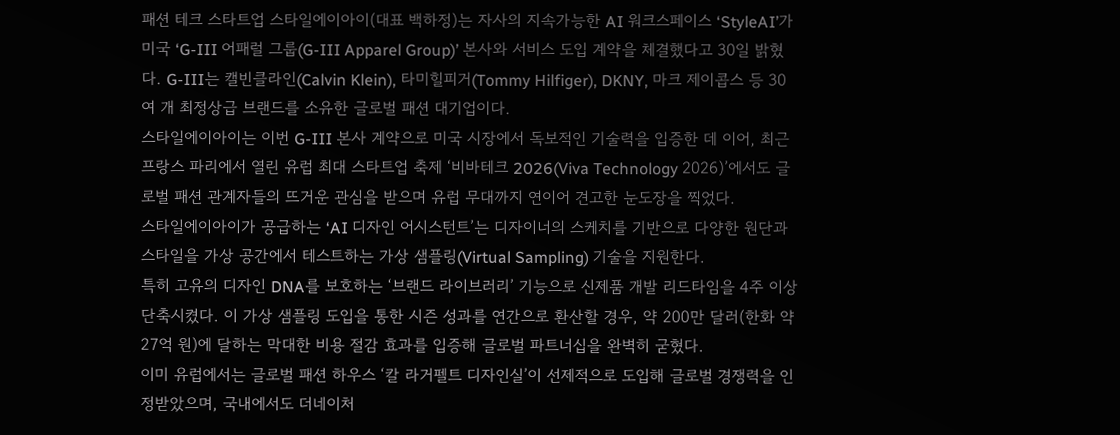패션 테크 스타트업 스타일에이아이(대표 백하정)는 자사의 지속가능한 AI 워크스페이스 ‘StyleAI’가 미국 ‘G-III 어패럴 그룹(G-III Apparel Group)’ 본사와 서비스 도입 계약을 체결했다고 30일 밝혔다. G-III는 캘빈클라인(Calvin Klein), 타미힐피거(Tommy Hilfiger), DKNY, 마크 제이콥스 등 30여 개 최정상급 브랜드를 소유한 글로벌 패션 대기업이다.
스타일에이아이는 이번 G-III 본사 계약으로 미국 시장에서 독보적인 기술력을 입증한 데 이어, 최근 프랑스 파리에서 열린 유럽 최대 스타트업 축제 ‘비바테크 2026(Viva Technology 2026)’에서도 글로벌 패션 관계자들의 뜨거운 관심을 받으며 유럽 무대까지 연이어 견고한 눈도장을 찍었다.
스타일에이아이가 공급하는 ‘AI 디자인 어시스턴트’는 디자이너의 스케치를 기반으로 다양한 원단과 스타일을 가상 공간에서 테스트하는 가상 샘플링(Virtual Sampling) 기술을 지원한다.
특히 고유의 디자인 DNA를 보호하는 ‘브랜드 라이브러리’ 기능으로 신제품 개발 리드타임을 4주 이상 단축시켰다. 이 가상 샘플링 도입을 통한 시즌 성과를 연간으로 환산할 경우, 약 200만 달러(한화 약 27억 원)에 달하는 막대한 비용 절감 효과를 입증해 글로벌 파트너십을 완벽히 굳혔다.
이미 유럽에서는 글로벌 패션 하우스 ‘칼 라거펠트 디자인실’이 선제적으로 도입해 글로벌 경쟁력을 인정받았으며, 국내에서도 더네이처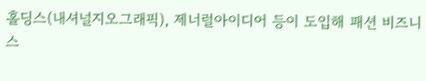홀딩스(내셔널지오그래픽), 제너럴아이디어 등이 도입해 패션 비즈니스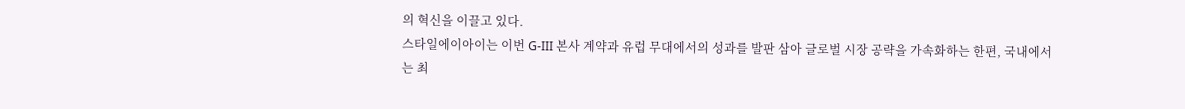의 혁신을 이끌고 있다.
스타일에이아이는 이번 G-III 본사 계약과 유럽 무대에서의 성과를 발판 삼아 글로벌 시장 공략을 가속화하는 한편, 국내에서는 최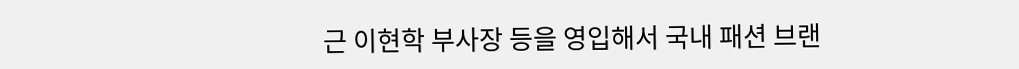근 이현학 부사장 등을 영입해서 국내 패션 브랜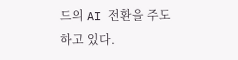드의 AI 전환을 주도하고 있다.